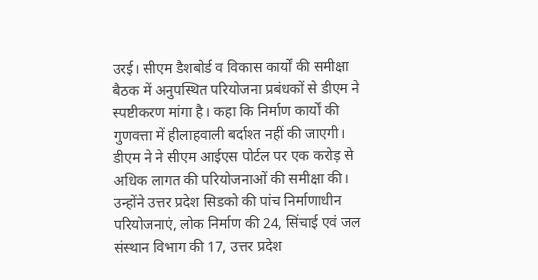उरई। सीएम डैशबोर्ड व विकास कार्यों की समीक्षा बैठक में अनुपस्थित परियोजना प्रबंधकों से डीएम ने स्पष्टीकरण मांगा है। कहा कि निर्माण कार्यों की गुणवत्ता में हीलाहवाली बर्दाश्त नहीं की जाएगी।
डीएम ने ने सीएम आईएस पोर्टल पर एक करोड़ से अधिक लागत की परियोजनाओं की समीक्षा की। उन्होंने उत्तर प्रदेश सिडको की पांच निर्माणाधीन परियोजनाएं, लोक निर्माण की 24, सिंचाई एवं जल संस्थान विभाग की 17, उत्तर प्रदेश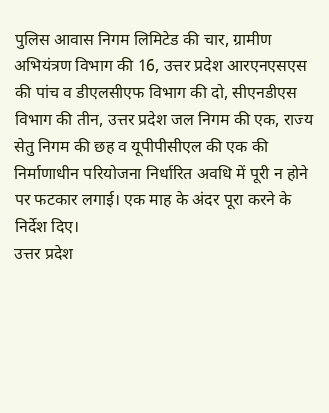पुलिस आवास निगम लिमिटेड की चार, ग्रामीण अभियंत्रण विभाग की 16, उत्तर प्रदेश आरएनएसएस की पांच व डीएलसीएफ विभाग की दो, सीएनडीएस विभाग की तीन, उत्तर प्रदेश जल निगम की एक, राज्य सेतु निगम की छह व यूपीपीसीएल की एक की निर्माणाधीन परियोजना निर्धारित अवधि में पूरी न होने पर फटकार लगाई। एक माह के अंदर पूरा करने के निर्देश दिए।
उत्तर प्रदेश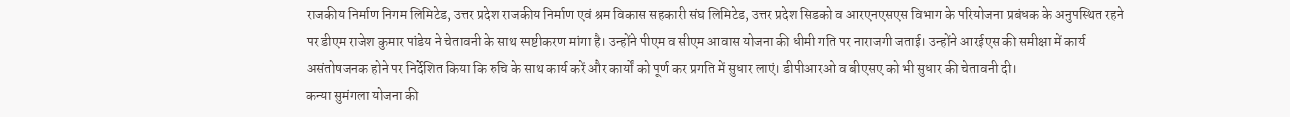राजकीय निर्माण निगम लिमिटेड, उत्तर प्रदेश राजकीय निर्माण एवं श्रम विकास सहकारी संघ लिमिटेड, उत्तर प्रदेश सिडको व आरएनएसएस विभाग के परियोजना प्रबंधक के अनुपस्थित रहने पर डीएम राजेश कुमार पांडेय ने चेतावनी के साथ स्पष्टीकरण मांगा है। उन्होंने पीएम व सीएम आवास योजना की धीमी गति पर नाराजगी जताई। उन्होंने आरईएस की समीक्षा में कार्य असंतोषजनक होने पर निर्देशित किया कि रुचि के साथ कार्य करें और कार्यों को पूर्ण कर प्रगति में सुधार लाएं। डीपीआरओ व बीएसए को भी सुधार की चेतावनी दी।
कन्या सुमंगला योजना की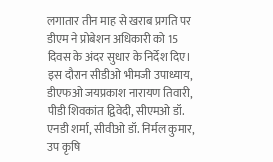लगातार तीन माह से खराब प्रगति पर डीएम ने प्रोबेशन अधिकारी को 15 दिवस के अंदर सुधार के निर्देश दिए। इस दौरान सीडीओ भीमजी उपाध्याय, डीएफओ जयप्रकाश नारायण तिवारी, पीडी शिवकांत द्विवेदी, सीएमओ डॉ. एनडी शर्मा, सीवीओ डॉ. निर्मल कुमार, उप कृषि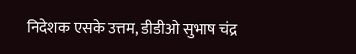निदेशक एसके उत्तम, डीडीओ सुभाष चंद्र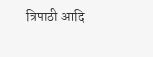त्रिपाठी आदि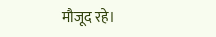मौजूद रहे।